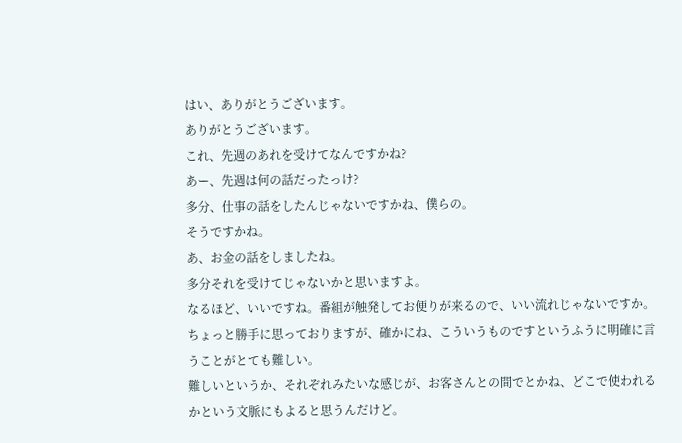はい、ありがとうございます。
ありがとうございます。
これ、先週のあれを受けてなんですかね?
あー、先週は何の話だったっけ?
多分、仕事の話をしたんじゃないですかね、僕らの。
そうですかね。
あ、お金の話をしましたね。
多分それを受けてじゃないかと思いますよ。
なるほど、いいですね。番組が触発してお便りが来るので、いい流れじゃないですか。
ちょっと勝手に思っておりますが、確かにね、こういうものですというふうに明確に言うことがとても難しい。
難しいというか、それぞれみたいな感じが、お客さんとの間でとかね、どこで使われるかという文脈にもよると思うんだけど。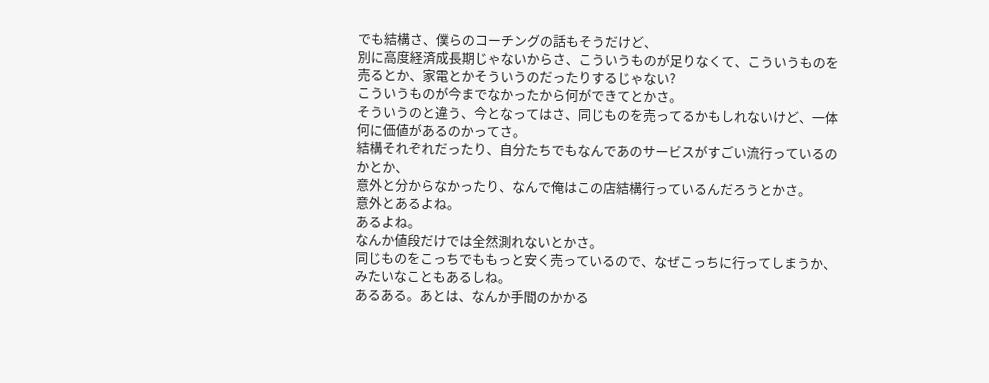でも結構さ、僕らのコーチングの話もそうだけど、
別に高度経済成長期じゃないからさ、こういうものが足りなくて、こういうものを売るとか、家電とかそういうのだったりするじゃない?
こういうものが今までなかったから何ができてとかさ。
そういうのと違う、今となってはさ、同じものを売ってるかもしれないけど、一体何に価値があるのかってさ。
結構それぞれだったり、自分たちでもなんであのサービスがすごい流行っているのかとか、
意外と分からなかったり、なんで俺はこの店結構行っているんだろうとかさ。
意外とあるよね。
あるよね。
なんか値段だけでは全然測れないとかさ。
同じものをこっちでももっと安く売っているので、なぜこっちに行ってしまうか、みたいなこともあるしね。
あるある。あとは、なんか手間のかかる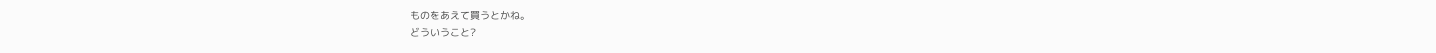ものをあえて買うとかね。
どういうこと?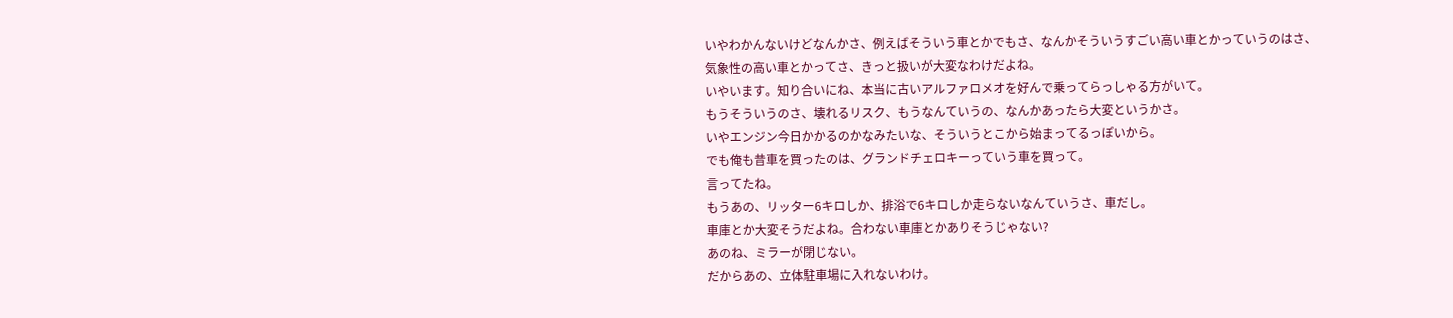いやわかんないけどなんかさ、例えばそういう車とかでもさ、なんかそういうすごい高い車とかっていうのはさ、
気象性の高い車とかってさ、きっと扱いが大変なわけだよね。
いやいます。知り合いにね、本当に古いアルファロメオを好んで乗ってらっしゃる方がいて。
もうそういうのさ、壊れるリスク、もうなんていうの、なんかあったら大変というかさ。
いやエンジン今日かかるのかなみたいな、そういうとこから始まってるっぽいから。
でも俺も昔車を買ったのは、グランドチェロキーっていう車を買って。
言ってたね。
もうあの、リッター6キロしか、排浴で6キロしか走らないなんていうさ、車だし。
車庫とか大変そうだよね。合わない車庫とかありそうじゃない?
あのね、ミラーが閉じない。
だからあの、立体駐車場に入れないわけ。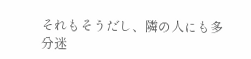それもそうだし、隣の人にも多分迷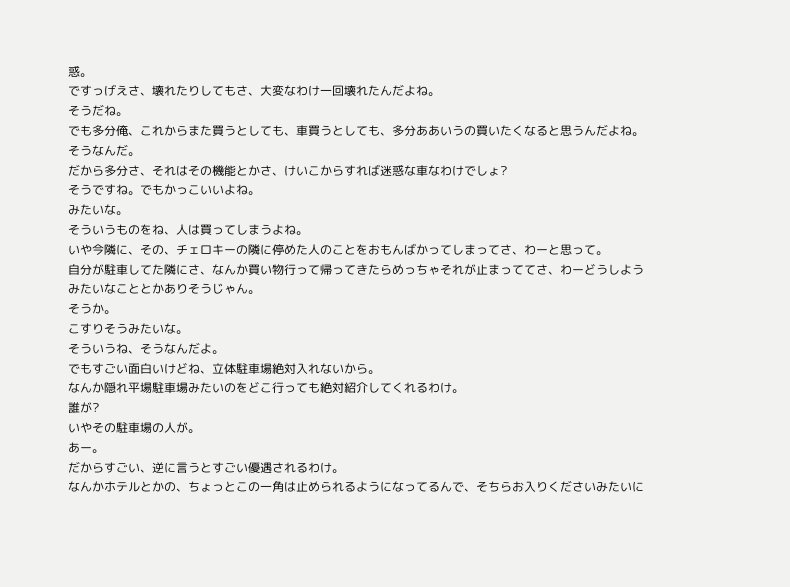惑。
ですっげえさ、壊れたりしてもさ、大変なわけ一回壊れたんだよね。
そうだね。
でも多分俺、これからまた買うとしても、車買うとしても、多分ああいうの買いたくなると思うんだよね。
そうなんだ。
だから多分さ、それはその機能とかさ、けいこからすれば迷惑な車なわけでしょ?
そうですね。でもかっこいいよね。
みたいな。
そういうものをね、人は買ってしまうよね。
いや今隣に、その、チェロキーの隣に停めた人のことをおもんばかってしまってさ、わーと思って。
自分が駐車してた隣にさ、なんか買い物行って帰ってきたらめっちゃそれが止まっててさ、わーどうしようみたいなこととかありそうじゃん。
そうか。
こすりそうみたいな。
そういうね、そうなんだよ。
でもすごい面白いけどね、立体駐車場絶対入れないから。
なんか隠れ平場駐車場みたいのをどこ行っても絶対紹介してくれるわけ。
誰が?
いやその駐車場の人が。
あー。
だからすごい、逆に言うとすごい優遇されるわけ。
なんかホテルとかの、ちょっとこの一角は止められるようになってるんで、そちらお入りくださいみたいに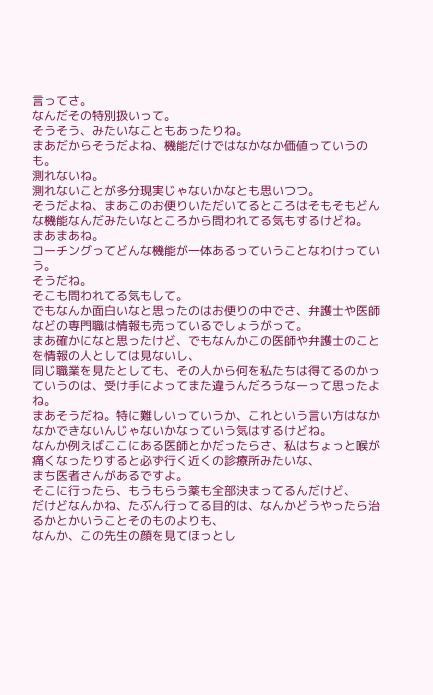言ってさ。
なんだその特別扱いって。
そうそう、みたいなこともあったりね。
まあだからそうだよね、機能だけではなかなか価値っていうのも。
測れないね。
測れないことが多分現実じゃないかなとも思いつつ。
そうだよね、まあこのお便りいただいてるところはそもそもどんな機能なんだみたいなところから問われてる気もするけどね。
まあまあね。
コーチングってどんな機能が一体あるっていうことなわけっていう。
そうだね。
そこも問われてる気もして。
でもなんか面白いなと思ったのはお便りの中でさ、弁護士や医師などの専門職は情報も売っているでしょうがって。
まあ確かになと思ったけど、でもなんかこの医師や弁護士のことを情報の人としては見ないし、
同じ職業を見たとしても、その人から何を私たちは得てるのかっていうのは、受け手によってまた違うんだろうなーって思ったよね。
まあそうだね。特に難しいっていうか、これという言い方はなかなかできないんじゃないかなっていう気はするけどね。
なんか例えばここにある医師とかだったらさ、私はちょっと喉が痛くなったりすると必ず行く近くの診療所みたいな、
まち医者さんがあるですよ。
そこに行ったら、もうもらう薬も全部決まってるんだけど、
だけどなんかね、たぶん行ってる目的は、なんかどうやったら治るかとかいうことそのものよりも、
なんか、この先生の顔を見てほっとし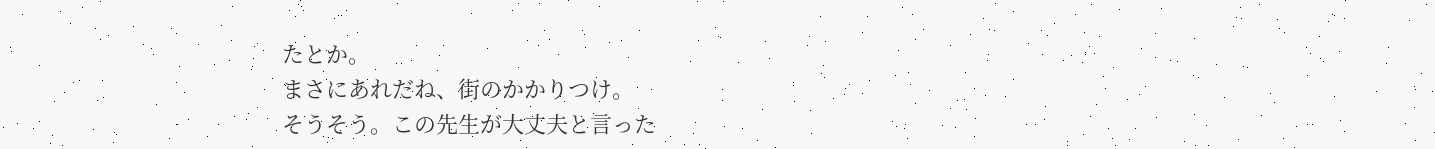たとか。
まさにあれだね、街のかかりつけ。
そうそう。この先生が大丈夫と言った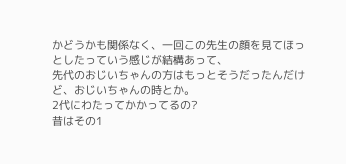かどうかも関係なく、一回この先生の顔を見てほっとしたっていう感じが結構あって、
先代のおじいちゃんの方はもっとそうだったんだけど、おじいちゃんの時とか。
2代にわたってかかってるの?
昔はその1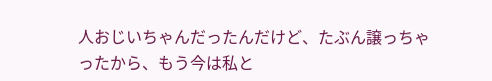人おじいちゃんだったんだけど、たぶん譲っちゃったから、もう今は私と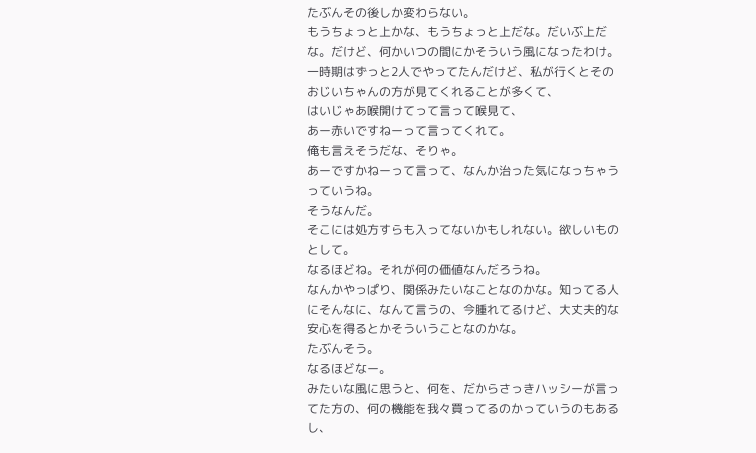たぶんその後しか変わらない。
もうちょっと上かな、もうちょっと上だな。だいぶ上だな。だけど、何かいつの間にかそういう風になったわけ。
一時期はずっと2人でやってたんだけど、私が行くとそのおじいちゃんの方が見てくれることが多くて、
はいじゃあ喉開けてって言って喉見て、
あー赤いですねーって言ってくれて。
俺も言えそうだな、そりゃ。
あーですかねーって言って、なんか治った気になっちゃうっていうね。
そうなんだ。
そこには処方すらも入ってないかもしれない。欲しいものとして。
なるほどね。それが何の価値なんだろうね。
なんかやっぱり、関係みたいなことなのかな。知ってる人にそんなに、なんて言うの、今腫れてるけど、大丈夫的な安心を得るとかそういうことなのかな。
たぶんそう。
なるほどなー。
みたいな風に思うと、何を、だからさっきハッシーが言ってた方の、何の機能を我々買ってるのかっていうのもあるし、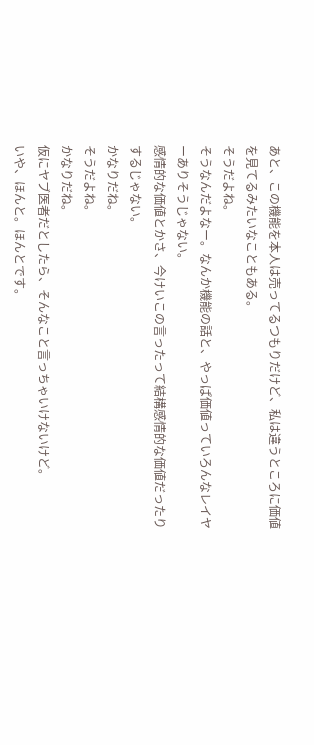あと、この機能を本人は売ってるつもりだけど、私は違うところに価値を見てるみたいなこともある。
そうだよね。
そうなんだよなー。なんか機能の話と、やっぱ価値っていろんなレイヤーありそうじゃない。
感情的な価値とかさ、今けいこの言ったって結構感情的な価値だったりするじゃない。
かなりだね。
そうだよね。
かなりだね。
仮にヤブ医者だとしたら、そんなこと言っちゃいけないけど。
いや、ほんと。ほんとです。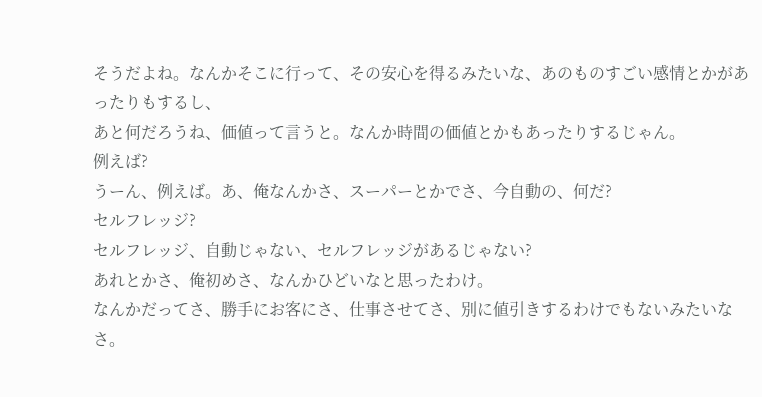そうだよね。なんかそこに行って、その安心を得るみたいな、あのものすごい感情とかがあったりもするし、
あと何だろうね、価値って言うと。なんか時間の価値とかもあったりするじゃん。
例えば?
うーん、例えば。あ、俺なんかさ、スーパーとかでさ、今自動の、何だ?
セルフレッジ?
セルフレッジ、自動じゃない、セルフレッジがあるじゃない?
あれとかさ、俺初めさ、なんかひどいなと思ったわけ。
なんかだってさ、勝手にお客にさ、仕事させてさ、別に値引きするわけでもないみたいなさ。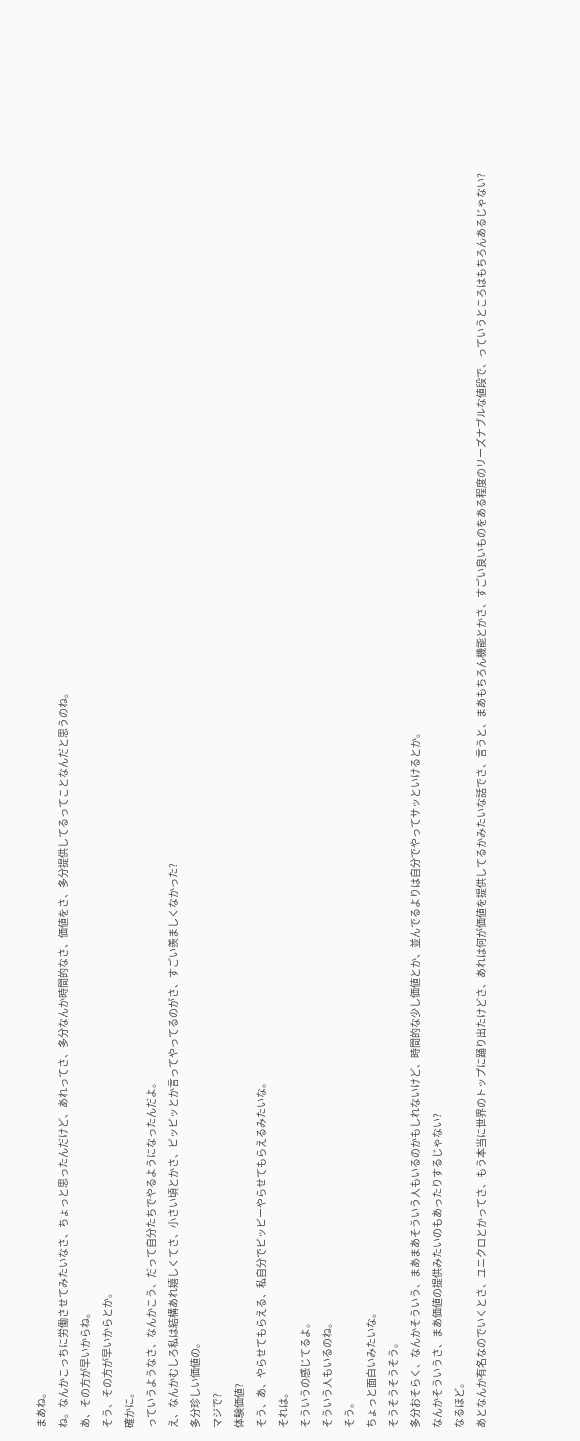まあね。
ね。なんかこっちに労働させてみたいなさ、ちょっと思ったんだけど、あれってさ、多分なんか時間的なさ、価値をさ、多分提供してるってことなんだと思うのね。
あ、その方が早いからね。
そう、その方が早いからとか。
確かに。
っていうようなさ、なんかこう、だって自分たちでやるようになったんだよ。
え、なんかむしろ私は結構あれ嬉しくてさ、小さい頃とかさ、ピッピッとか言ってやってるのがさ、すごい羨ましくなかった?
多分珍しい価値の。
マジで?
体験価値?
そう、あ、やらせてもらえる、私自分でピッピーやらせてもらえるみたいな。
それは。
そういうの感じてるよ。
そういう人もいるのね。
そう。
ちょっと面白いみたいな。
そうそうそうそう。
多分おそらく、なんかそういう、まあまあそういう人もいるのかもしれないけど、時間的な少し価値とか、並んでるよりは自分でやってサッといけるとか。
なんかそういうさ、まあ価値の提供みたいのもあったりするじゃない?
なるほど。
あとなんか有名なのでいくとさ、ユニクロとかってさ、もう本当に世界のトップに踊り出たけどさ、あれは何が価値を提供してるかみたいな話でさ、言うと、まあもちろん機能とかさ、すごい良いものをある程度のリーズナブルな値段で、っていうところはもちろんあるじゃない?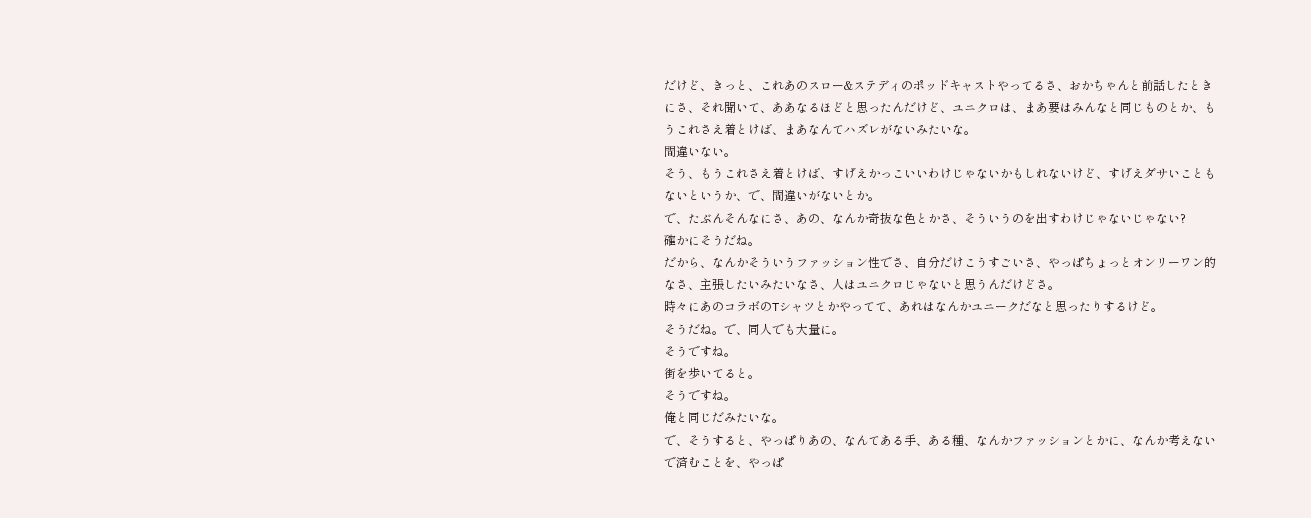だけど、きっと、これあのスロー&ステディのポッドキャストやってるさ、おかちゃんと前話したときにさ、それ聞いて、ああなるほどと思ったんだけど、ユニクロは、まあ要はみんなと同じものとか、もうこれさえ着とけば、まあなんてハズレがないみたいな。
間違いない。
そう、もうこれさえ着とけば、すげえかっこいいわけじゃないかもしれないけど、すげえダサいこともないというか、で、間違いがないとか。
で、たぶんそんなにさ、あの、なんか奇抜な色とかさ、そういうのを出すわけじゃないじゃない?
確かにそうだね。
だから、なんかそういうファッション性でさ、自分だけこうすごいさ、やっぱちょっとオンリーワン的なさ、主張したいみたいなさ、人はユニクロじゃないと思うんだけどさ。
時々にあのコラボのTシャツとかやってて、あれはなんかユニークだなと思ったりするけど。
そうだね。で、同人でも大量に。
そうですね。
街を歩いてると。
そうですね。
俺と同じだみたいな。
で、そうすると、やっぱりあの、なんてある手、ある種、なんかファッションとかに、なんか考えないで済むことを、やっぱ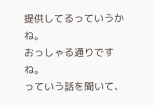提供してるっていうかね。
おっしゃる通りですね。
っていう話を聞いて、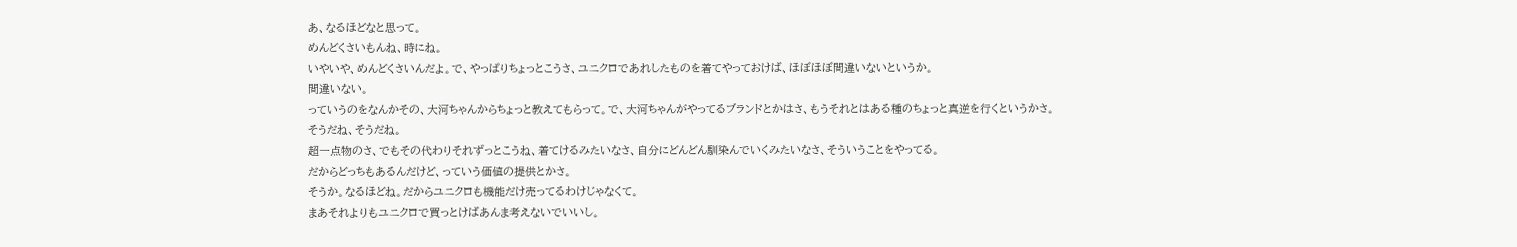あ、なるほどなと思って。
めんどくさいもんね、時にね。
いやいや、めんどくさいんだよ。で、やっぱりちょっとこうさ、ユニクロであれしたものを着てやっておけば、ほぼほぼ間違いないというか。
間違いない。
っていうのをなんかその、大河ちゃんからちょっと教えてもらって。で、大河ちゃんがやってるブランドとかはさ、もうそれとはある種のちょっと真逆を行くというかさ。
そうだね、そうだね。
超一点物のさ、でもその代わりそれずっとこうね、着てけるみたいなさ、自分にどんどん馴染んでいくみたいなさ、そういうことをやってる。
だからどっちもあるんだけど、っていう価値の提供とかさ。
そうか。なるほどね。だからユニクロも機能だけ売ってるわけじゃなくて。
まあそれよりもユニクロで買っとけばあんま考えないでいいし。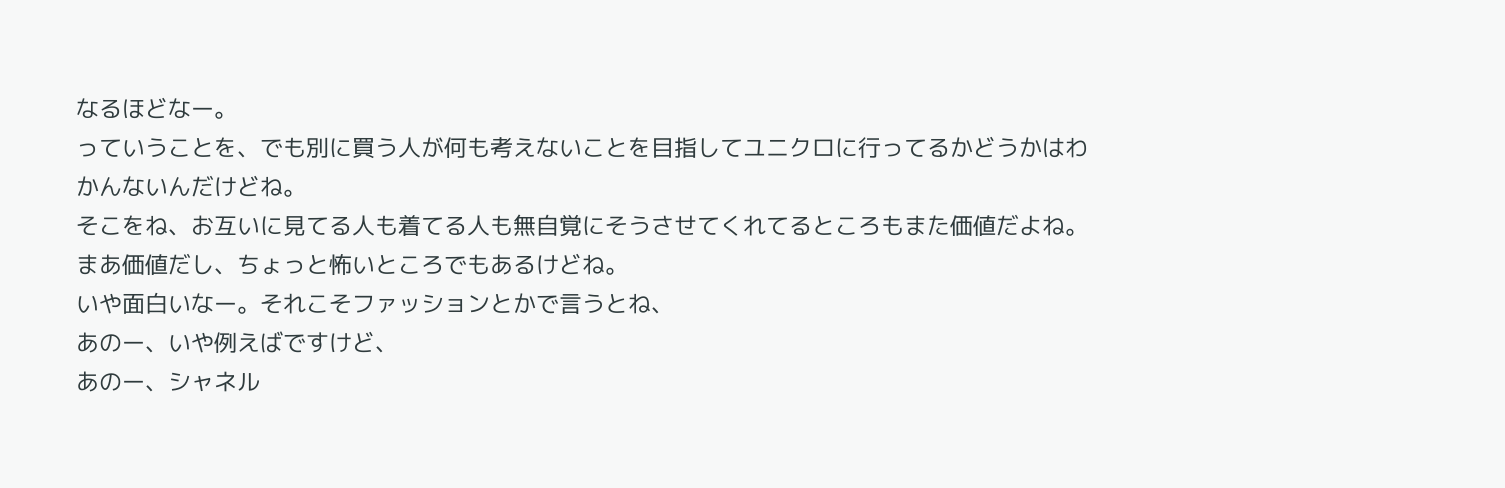なるほどなー。
っていうことを、でも別に買う人が何も考えないことを目指してユニクロに行ってるかどうかはわかんないんだけどね。
そこをね、お互いに見てる人も着てる人も無自覚にそうさせてくれてるところもまた価値だよね。
まあ価値だし、ちょっと怖いところでもあるけどね。
いや面白いなー。それこそファッションとかで言うとね、
あのー、いや例えばですけど、
あのー、シャネル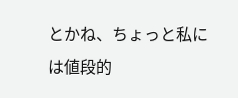とかね、ちょっと私には値段的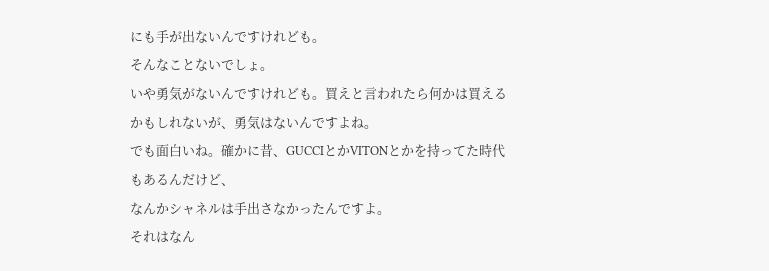にも手が出ないんですけれども。
そんなことないでしょ。
いや勇気がないんですけれども。買えと言われたら何かは買えるかもしれないが、勇気はないんですよね。
でも面白いね。確かに昔、GUCCIとかVITONとかを持ってた時代もあるんだけど、
なんかシャネルは手出さなかったんですよ。
それはなん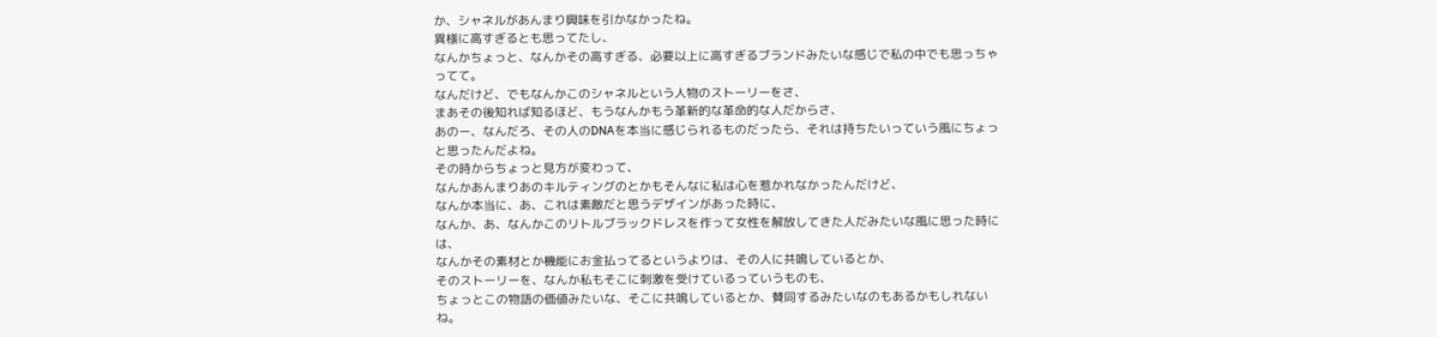か、シャネルがあんまり興味を引かなかったね。
異様に高すぎるとも思ってたし、
なんかちょっと、なんかその高すぎる、必要以上に高すぎるブランドみたいな感じで私の中でも思っちゃってて。
なんだけど、でもなんかこのシャネルという人物のストーリーをさ、
まあその後知れば知るほど、もうなんかもう革新的な革命的な人だからさ、
あのー、なんだろ、その人のDNAを本当に感じられるものだったら、それは持ちたいっていう風にちょっと思ったんだよね。
その時からちょっと見方が変わって、
なんかあんまりあのキルティングのとかもそんなに私は心を惹かれなかったんだけど、
なんか本当に、あ、これは素敵だと思うデザインがあった時に、
なんか、あ、なんかこのリトルブラックドレスを作って女性を解放してきた人だみたいな風に思った時には、
なんかその素材とか機能にお金払ってるというよりは、その人に共鳴しているとか、
そのストーリーを、なんか私もそこに刺激を受けているっていうものも、
ちょっとこの物語の価値みたいな、そこに共鳴しているとか、賛同するみたいなのもあるかもしれないね。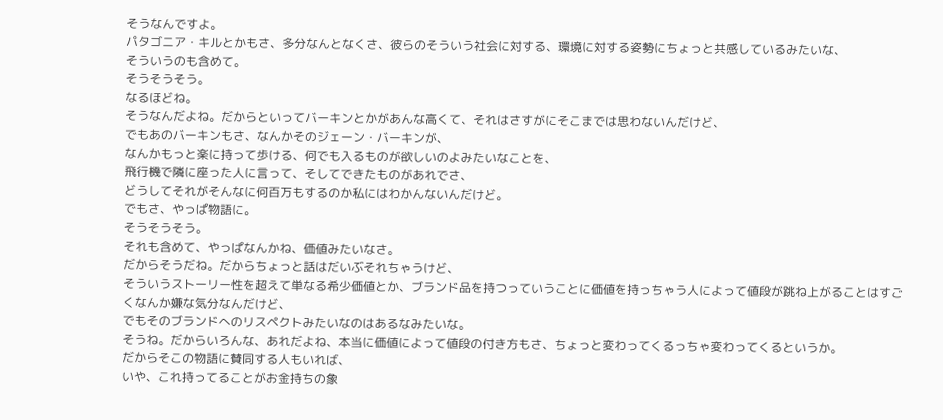そうなんですよ。
パタゴニア・キルとかもさ、多分なんとなくさ、彼らのそういう社会に対する、環境に対する姿勢にちょっと共感しているみたいな、
そういうのも含めて。
そうそうそう。
なるほどね。
そうなんだよね。だからといってバーキンとかがあんな高くて、それはさすがにそこまでは思わないんだけど、
でもあのバーキンもさ、なんかそのジェーン・バーキンが、
なんかもっと楽に持って歩ける、何でも入るものが欲しいのよみたいなことを、
飛行機で隣に座った人に言って、そしてできたものがあれでさ、
どうしてそれがそんなに何百万もするのか私にはわかんないんだけど。
でもさ、やっぱ物語に。
そうそうそう。
それも含めて、やっぱなんかね、価値みたいなさ。
だからそうだね。だからちょっと話はだいぶそれちゃうけど、
そういうストーリー性を超えて単なる希少価値とか、ブランド品を持つっていうことに価値を持っちゃう人によって値段が跳ね上がることはすごくなんか嫌な気分なんだけど、
でもそのブランドへのリスペクトみたいなのはあるなみたいな。
そうね。だからいろんな、あれだよね、本当に価値によって値段の付き方もさ、ちょっと変わってくるっちゃ変わってくるというか。
だからそこの物語に賛同する人もいれば、
いや、これ持ってることがお金持ちの象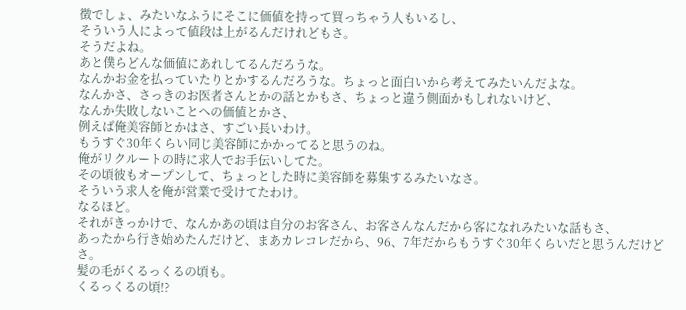徴でしょ、みたいなふうにそこに価値を持って買っちゃう人もいるし、
そういう人によって値段は上がるんだけれどもさ。
そうだよね。
あと僕らどんな価値にあれしてるんだろうな。
なんかお金を払っていたりとかするんだろうな。ちょっと面白いから考えてみたいんだよな。
なんかさ、さっきのお医者さんとかの話とかもさ、ちょっと違う側面かもしれないけど、
なんか失敗しないことへの価値とかさ、
例えば俺美容師とかはさ、すごい長いわけ。
もうすぐ30年くらい同じ美容師にかかってると思うのね。
俺がリクルートの時に求人でお手伝いしてた。
その頃彼もオープンして、ちょっとした時に美容師を募集するみたいなさ。
そういう求人を俺が営業で受けてたわけ。
なるほど。
それがきっかけで、なんかあの頃は自分のお客さん、お客さんなんだから客になれみたいな話もさ、
あったから行き始めたんだけど、まあカレコレだから、96、7年だからもうすぐ30年くらいだと思うんだけどさ。
髪の毛がくるっくるの頃も。
くるっくるの頃!?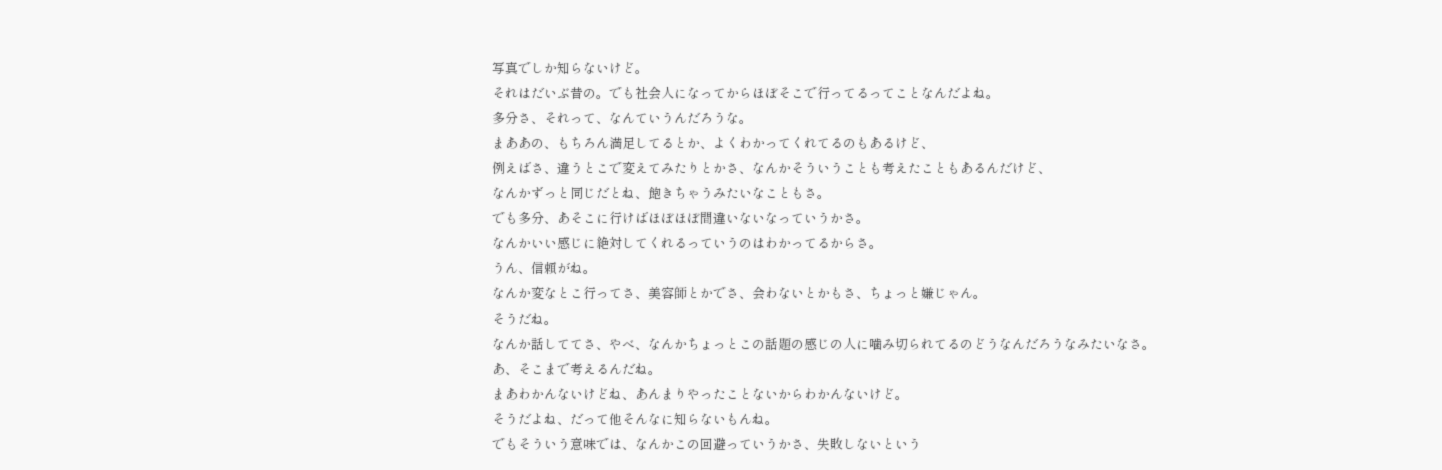写真でしか知らないけど。
それはだいぶ昔の。でも社会人になってからほぼそこで行ってるってことなんだよね。
多分さ、それって、なんていうんだろうな。
まああの、もちろん満足してるとか、よくわかってくれてるのもあるけど、
例えばさ、違うとこで変えてみたりとかさ、なんかそういうことも考えたこともあるんだけど、
なんかずっと同じだとね、飽きちゃうみたいなこともさ。
でも多分、あそこに行けばほぼほぼ間違いないなっていうかさ。
なんかいい感じに絶対してくれるっていうのはわかってるからさ。
うん、信頼がね。
なんか変なとこ行ってさ、美容師とかでさ、会わないとかもさ、ちょっと嫌じゃん。
そうだね。
なんか話しててさ、やべ、なんかちょっとこの話題の感じの人に噛み切られてるのどうなんだろうなみたいなさ。
あ、そこまで考えるんだね。
まあわかんないけどね、あんまりやったことないからわかんないけど。
そうだよね、だって他そんなに知らないもんね。
でもそういう意味では、なんかこの回避っていうかさ、失敗しないという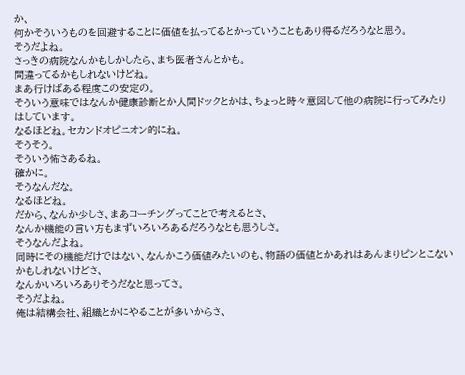か、
何かそういうものを回避することに価値を払ってるとかっていうこともあり得るだろうなと思う。
そうだよね。
さっきの病院なんかもしかしたら、まち医者さんとかも。
間違ってるかもしれないけどね。
まあ行けばある程度この安定の。
そういう意味ではなんか健康診断とか人間ドックとかは、ちょっと時々意図して他の病院に行ってみたりはしています。
なるほどね。セカンドオピニオン的にね。
そうそう。
そういう怖さあるね。
確かに。
そうなんだな。
なるほどね。
だから、なんか少しさ、まあコーチングってことで考えるとさ、
なんか機能の言い方もまずいろいろあるだろうなとも思うしさ。
そうなんだよね。
同時にその機能だけではない、なんかこう価値みたいのも、物語の価値とかあれはあんまりピンとこないかもしれないけどさ、
なんかいろいろありそうだなと思ってさ。
そうだよね。
俺は結構会社、組織とかにやることが多いからさ、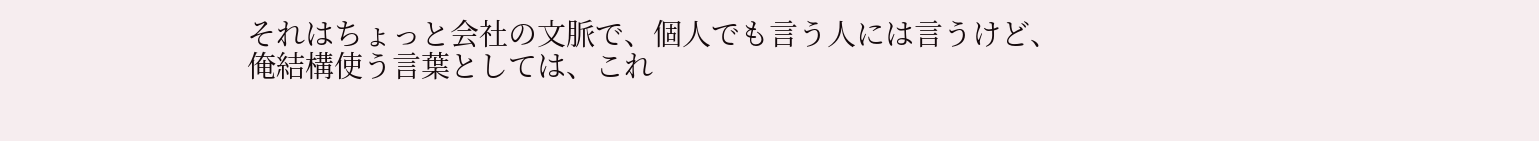それはちょっと会社の文脈で、個人でも言う人には言うけど、
俺結構使う言葉としては、これ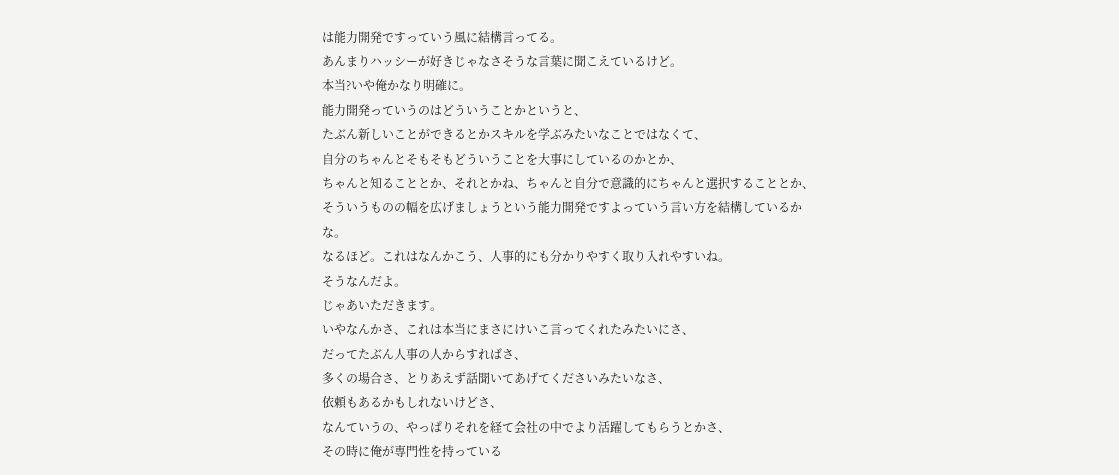は能力開発ですっていう風に結構言ってる。
あんまりハッシーが好きじゃなさそうな言葉に聞こえているけど。
本当?いや俺かなり明確に。
能力開発っていうのはどういうことかというと、
たぶん新しいことができるとかスキルを学ぶみたいなことではなくて、
自分のちゃんとそもそもどういうことを大事にしているのかとか、
ちゃんと知ることとか、それとかね、ちゃんと自分で意識的にちゃんと選択することとか、
そういうものの幅を広げましょうという能力開発ですよっていう言い方を結構しているかな。
なるほど。これはなんかこう、人事的にも分かりやすく取り入れやすいね。
そうなんだよ。
じゃあいただきます。
いやなんかさ、これは本当にまさにけいこ言ってくれたみたいにさ、
だってたぶん人事の人からすればさ、
多くの場合さ、とりあえず話聞いてあげてくださいみたいなさ、
依頼もあるかもしれないけどさ、
なんていうの、やっぱりそれを経て会社の中でより活躍してもらうとかさ、
その時に俺が専門性を持っている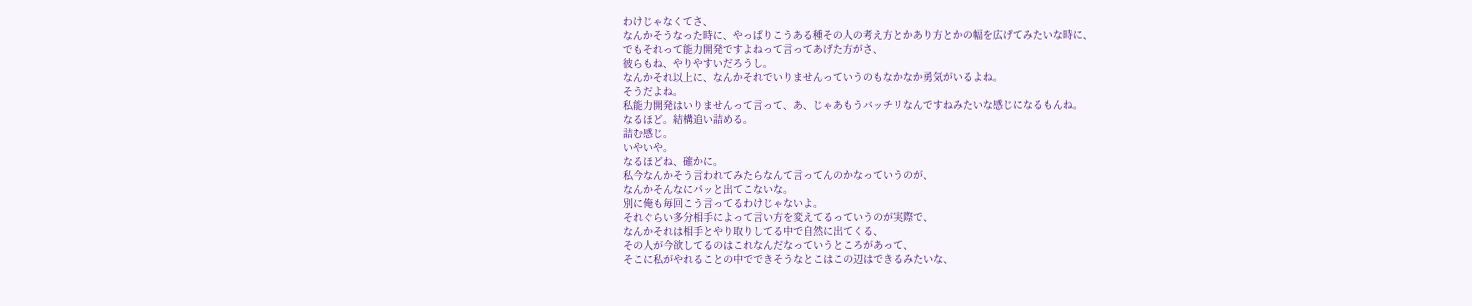わけじゃなくてさ、
なんかそうなった時に、やっぱりこうある種その人の考え方とかあり方とかの幅を広げてみたいな時に、
でもそれって能力開発ですよねって言ってあげた方がさ、
彼らもね、やりやすいだろうし。
なんかそれ以上に、なんかそれでいりませんっていうのもなかなか勇気がいるよね。
そうだよね。
私能力開発はいりませんって言って、あ、じゃあもうバッチリなんですねみたいな感じになるもんね。
なるほど。結構追い詰める。
詰む感じ。
いやいや。
なるほどね、確かに。
私今なんかそう言われてみたらなんて言ってんのかなっていうのが、
なんかそんなにパッと出てこないな。
別に俺も毎回こう言ってるわけじゃないよ。
それぐらい多分相手によって言い方を変えてるっていうのが実際で、
なんかそれは相手とやり取りしてる中で自然に出てくる、
その人が今欲してるのはこれなんだなっていうところがあって、
そこに私がやれることの中でできそうなとこはこの辺はできるみたいな、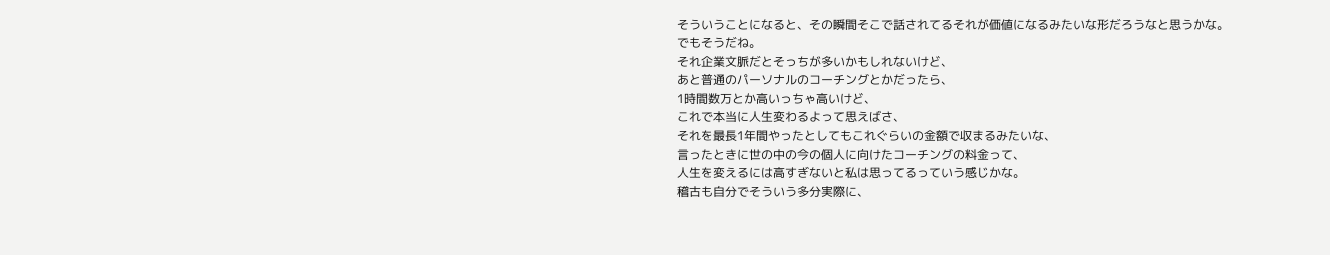そういうことになると、その瞬間そこで話されてるそれが価値になるみたいな形だろうなと思うかな。
でもそうだね。
それ企業文脈だとそっちが多いかもしれないけど、
あと普通のパーソナルのコーチングとかだったら、
1時間数万とか高いっちゃ高いけど、
これで本当に人生変わるよって思えばさ、
それを最長1年間やったとしてもこれぐらいの金額で収まるみたいな、
言ったときに世の中の今の個人に向けたコーチングの料金って、
人生を変えるには高すぎないと私は思ってるっていう感じかな。
稽古も自分でそういう多分実際に、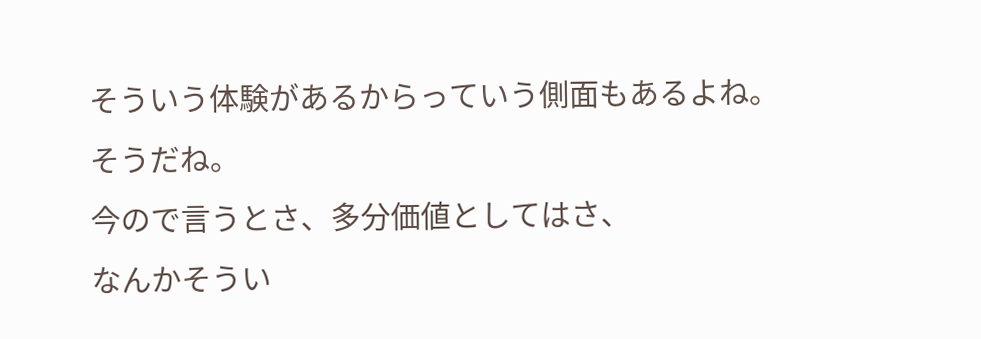そういう体験があるからっていう側面もあるよね。
そうだね。
今ので言うとさ、多分価値としてはさ、
なんかそうい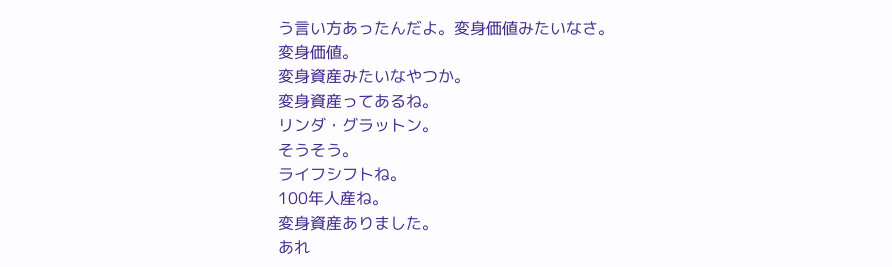う言い方あったんだよ。変身価値みたいなさ。
変身価値。
変身資産みたいなやつか。
変身資産ってあるね。
リンダ・グラットン。
そうそう。
ライフシフトね。
100年人産ね。
変身資産ありました。
あれ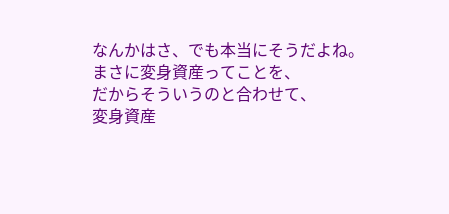なんかはさ、でも本当にそうだよね。
まさに変身資産ってことを、
だからそういうのと合わせて、
変身資産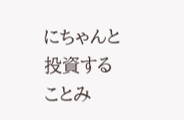にちゃんと投資することみ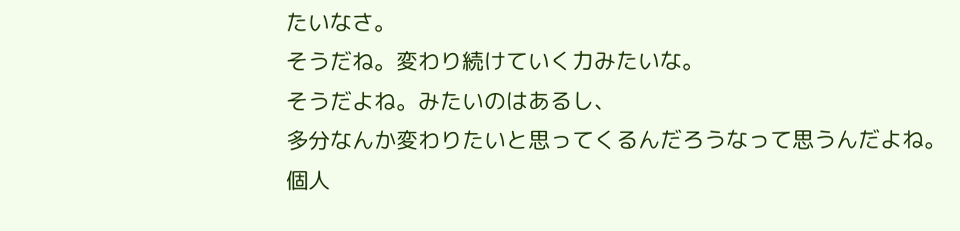たいなさ。
そうだね。変わり続けていく力みたいな。
そうだよね。みたいのはあるし、
多分なんか変わりたいと思ってくるんだろうなって思うんだよね。
個人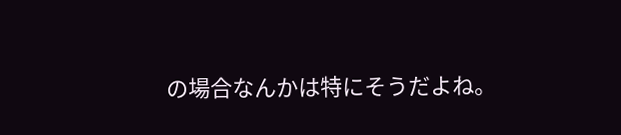の場合なんかは特にそうだよね。